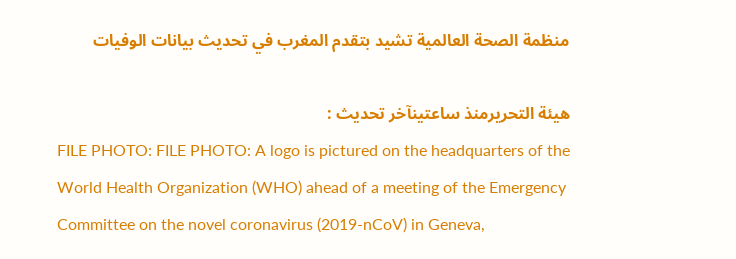منظمة الصحة العالمية تشيد بتقدم المغرب في تحديث بيانات الوفيات

هيئة التحريرمنذ ساعتينآخر تحديث :
FILE PHOTO: FILE PHOTO: A logo is pictured on the headquarters of the World Health Organization (WHO) ahead of a meeting of the Emergency Committee on the novel coronavirus (2019-nCoV) in Geneva,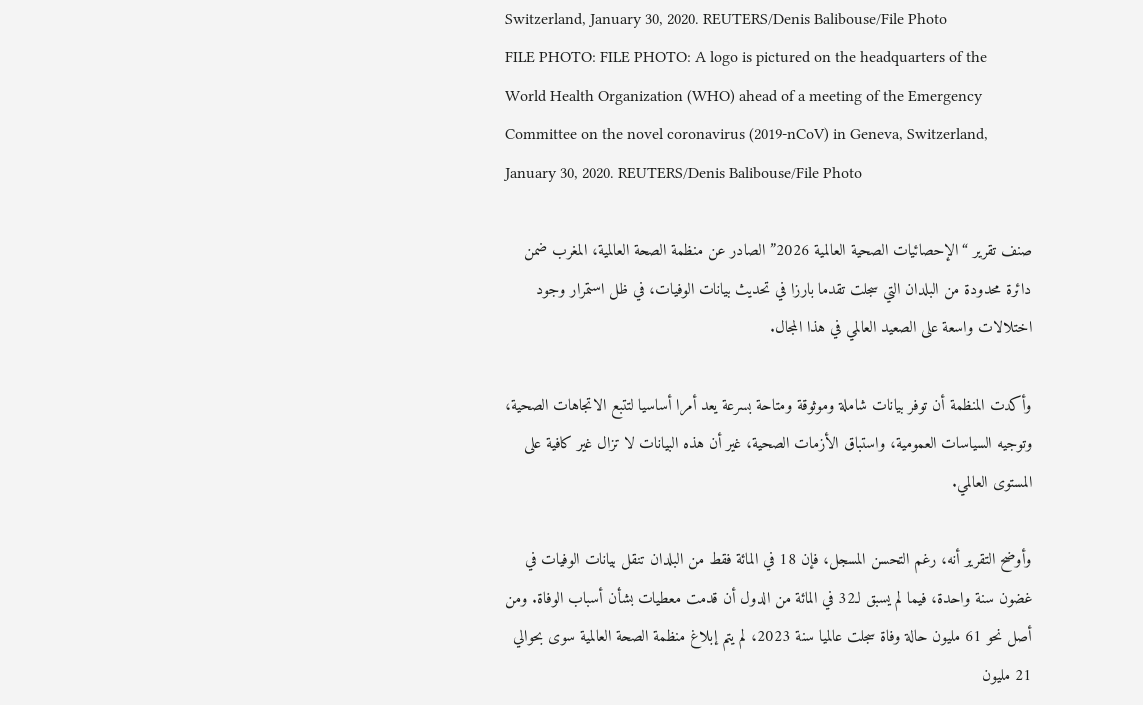Switzerland, January 30, 2020. REUTERS/Denis Balibouse/File Photo
FILE PHOTO: FILE PHOTO: A logo is pictured on the headquarters of the World Health Organization (WHO) ahead of a meeting of the Emergency Committee on the novel coronavirus (2019-nCoV) in Geneva, Switzerland, January 30, 2020. REUTERS/Denis Balibouse/File Photo

صنف تقرير “الإحصائيات الصحية العالمية 2026” الصادر عن منظمة الصحة العالمية، المغرب ضمن دائرة محدودة من البلدان التي سجلت تقدما بارزا في تحديث بيانات الوفيات، في ظل استمرار وجود اختلالات واسعة على الصعيد العالمي في هذا المجال.

وأكدت المنظمة أن توفر بيانات شاملة وموثوقة ومتاحة بسرعة يعد أمرا أساسيا لتتبع الاتجاهات الصحية، وتوجيه السياسات العمومية، واستباق الأزمات الصحية، غير أن هذه البيانات لا تزال غير كافية على المستوى العالمي.

وأوضح التقرير أنه، رغم التحسن المسجل، فإن 18 في المائة فقط من البلدان تنقل بيانات الوفيات في غضون سنة واحدة، فيما لم يسبق لـ32 في المائة من الدول أن قدمت معطيات بشأن أسباب الوفاة. ومن أصل نحو 61 مليون حالة وفاة سجلت عالميا سنة 2023، لم يتم إبلاغ منظمة الصحة العالمية سوى بحوالي 21 مليون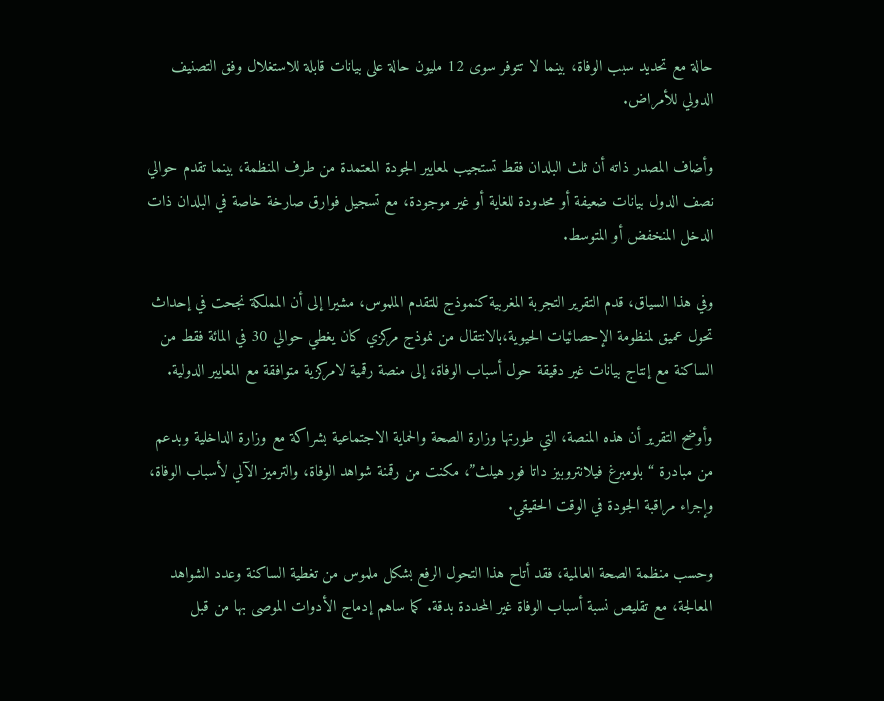حالة مع تحديد سبب الوفاة، بينما لا تتوفر سوى 12 مليون حالة على بيانات قابلة للاستغلال وفق التصنيف الدولي للأمراض.

وأضاف المصدر ذاته أن ثلث البلدان فقط تستجيب لمعايير الجودة المعتمدة من طرف المنظمة، بينما تقدم حوالي نصف الدول بيانات ضعيفة أو محدودة للغاية أو غير موجودة، مع تسجيل فوارق صارخة خاصة في البلدان ذات الدخل المنخفض أو المتوسط.

وفي هذا السياق، قدم التقرير التجربة المغربية كنموذج للتقدم الملموس، مشيرا إلى أن المملكة نجحت في إحداث تحول عميق لمنظومة الإحصائيات الحيوية،بالانتقال من نموذج مركزي كان يغطي حوالي 30 في المائة فقط من الساكنة مع إنتاج بيانات غير دقيقة حول أسباب الوفاة، إلى منصة رقمية لامركزية متوافقة مع المعايير الدولية.

وأوضح التقرير أن هذه المنصة، التي طورتها وزارة الصحة والحماية الاجتماعية بشراكة مع وزارة الداخلية وبدعم من مبادرة “بلومبرغ فيلانتروبيز داتا فور هيلث”، مكنت من رقمنة شواهد الوفاة، والترميز الآلي لأسباب الوفاة، وإجراء مراقبة الجودة في الوقت الحقيقي.

وحسب منظمة الصحة العالمية، فقد أتاح هذا التحول الرفع بشكل ملموس من تغطية الساكنة وعدد الشواهد المعالجة، مع تقليص نسبة أسباب الوفاة غير المحددة بدقة. كما ساهم إدماج الأدوات الموصى بها من قبل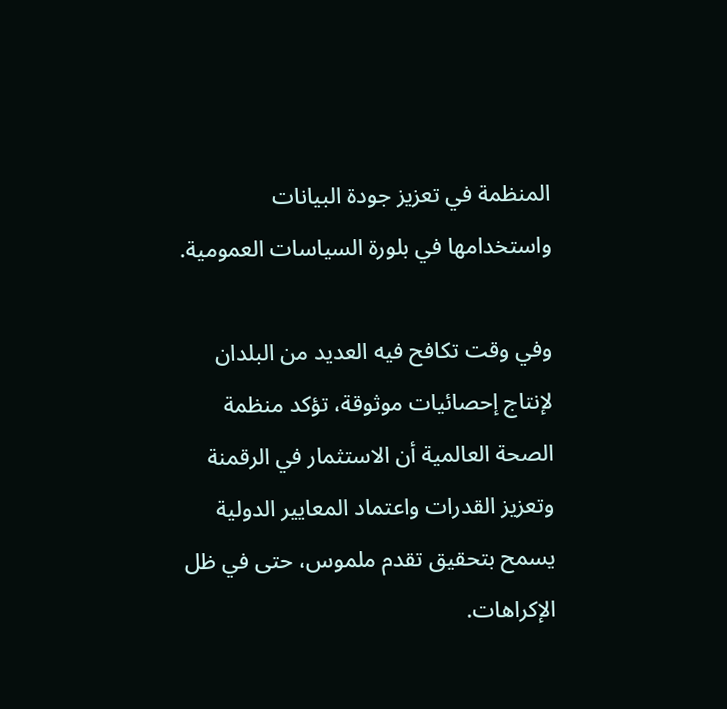المنظمة في تعزيز جودة البيانات واستخدامها في بلورة السياسات العمومية.

وفي وقت تكافح فيه العديد من البلدان لإنتاج إحصائيات موثوقة، تؤكد منظمة الصحة العالمية أن الاستثمار في الرقمنة وتعزيز القدرات واعتماد المعايير الدولية يسمح بتحقيق تقدم ملموس، حتى في ظل الإكراهات.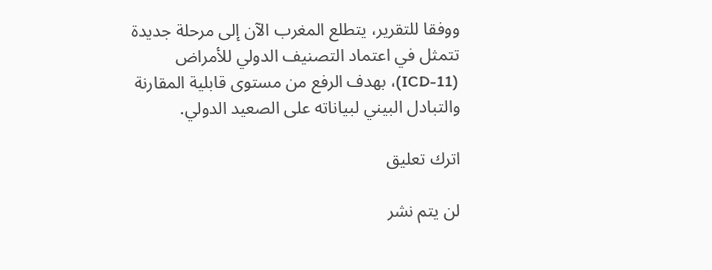ووفقا للتقرير، يتطلع المغرب الآن إلى مرحلة جديدة تتمثل في اعتماد التصنيف الدولي للأمراض (ICD-11)، بهدف الرفع من مستوى قابلية المقارنة والتبادل البيني لبياناته على الصعيد الدولي.

اترك تعليق

لن يتم نشر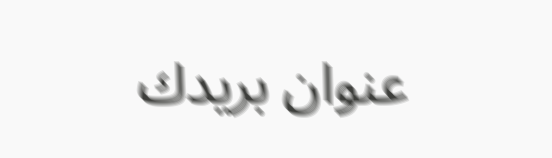عنوان بريدك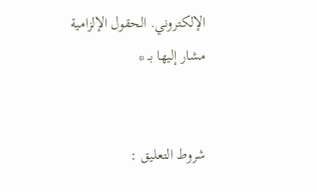الإلكتروني. الحقول الإلزامية مشار إليها بـ *


شروط التعليق :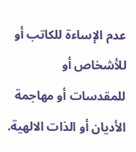عدم الإساءة للكاتب أو للأشخاص أو للمقدسات أو مهاجمة الأديان أو الذات الالهية.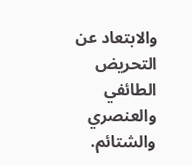والابتعاد عن التحريض الطائفي والعنصري والشتائم.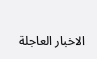الاخبار العاجلة